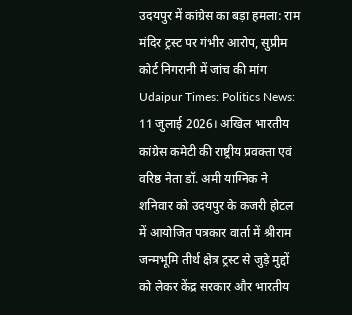उदयपुर में कांग्रेस का बड़ा हमला: राम मंदिर ट्रस्ट पर गंभीर आरोप, सुप्रीम कोर्ट निगरानी में जांच की मांग
Udaipur Times: Politics News: 11 जुलाई 2026। अखिल भारतीय कांग्रेस कमेटी की राष्ट्रीय प्रवक्ता एवं वरिष्ठ नेता डॉ. अमी याग्निक ने शनिवार को उदयपुर के कजरी होटल में आयोजित पत्रकार वार्ता में श्रीराम जन्मभूमि तीर्थ क्षेत्र ट्रस्ट से जुड़े मुद्दों को लेकर केंद्र सरकार और भारतीय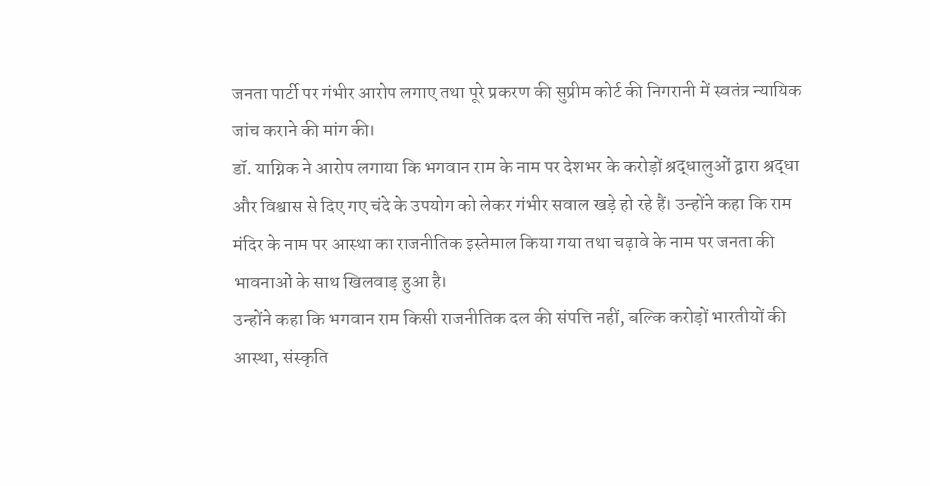जनता पार्टी पर गंभीर आरोप लगाए तथा पूरे प्रकरण की सुप्रीम कोर्ट की निगरानी में स्वतंत्र न्यायिक जांच कराने की मांग की।
डॉ. याग्निक ने आरोप लगाया कि भगवान राम के नाम पर देशभर के करोड़ों श्रद्धालुओं द्वारा श्रद्धा और विश्वास से दिए गए चंदे के उपयोग को लेकर गंभीर सवाल खड़े हो रहे हैं। उन्होंने कहा कि राम मंदिर के नाम पर आस्था का राजनीतिक इस्तेमाल किया गया तथा चढ़ावे के नाम पर जनता की भावनाओं के साथ खिलवाड़ हुआ है।
उन्होंने कहा कि भगवान राम किसी राजनीतिक दल की संपत्ति नहीं, बल्कि करोड़ों भारतीयों की आस्था, संस्कृति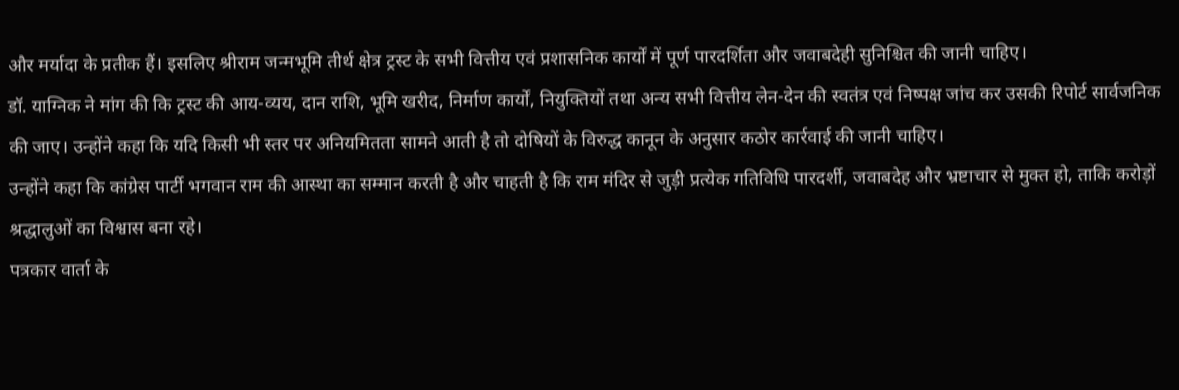और मर्यादा के प्रतीक हैं। इसलिए श्रीराम जन्मभूमि तीर्थ क्षेत्र ट्रस्ट के सभी वित्तीय एवं प्रशासनिक कार्यों में पूर्ण पारदर्शिता और जवाबदेही सुनिश्चित की जानी चाहिए।
डॉ. याग्निक ने मांग की कि ट्रस्ट की आय-व्यय, दान राशि, भूमि खरीद, निर्माण कार्यों, नियुक्तियों तथा अन्य सभी वित्तीय लेन-देन की स्वतंत्र एवं निष्पक्ष जांच कर उसकी रिपोर्ट सार्वजनिक की जाए। उन्होंने कहा कि यदि किसी भी स्तर पर अनियमितता सामने आती है तो दोषियों के विरुद्ध कानून के अनुसार कठोर कार्रवाई की जानी चाहिए।
उन्होंने कहा कि कांग्रेस पार्टी भगवान राम की आस्था का सम्मान करती है और चाहती है कि राम मंदिर से जुड़ी प्रत्येक गतिविधि पारदर्शी, जवाबदेह और भ्रष्टाचार से मुक्त हो, ताकि करोड़ों श्रद्धालुओं का विश्वास बना रहे।
पत्रकार वार्ता के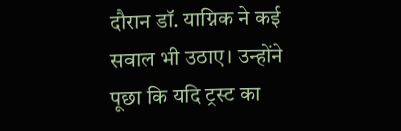दौरान डॉ. याग्निक ने कई सवाल भी उठाए। उन्होंने पूछा कि यदि ट्रस्ट का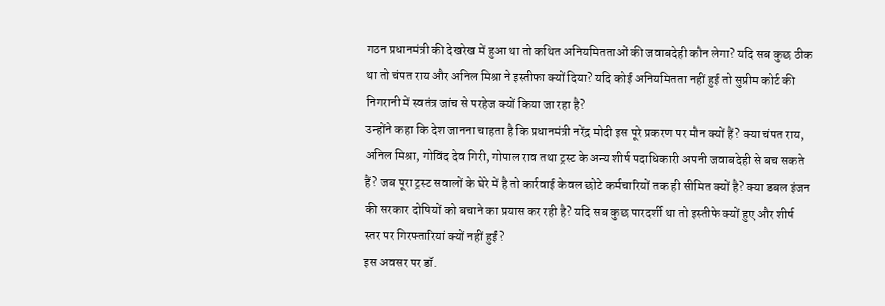गठन प्रधानमंत्री की देखरेख में हुआ था तो कथित अनियमितताओं की जवाबदेही कौन लेगा? यदि सब कुछ ठीक था तो चंपत राय और अनिल मिश्रा ने इस्तीफा क्यों दिया? यदि कोई अनियमितता नहीं हुई तो सुप्रीम कोर्ट की निगरानी में स्वतंत्र जांच से परहेज क्यों किया जा रहा है?
उन्होंने कहा कि देश जानना चाहता है कि प्रधानमंत्री नरेंद्र मोदी इस पूरे प्रकरण पर मौन क्यों हैं? क्या चंपत राय, अनिल मिश्रा, गोविंद देव गिरी, गोपाल राव तथा ट्रस्ट के अन्य शीर्ष पदाधिकारी अपनी जवाबदेही से बच सकते हैं? जब पूरा ट्रस्ट सवालों के घेरे में है तो कार्रवाई केवल छोटे कर्मचारियों तक ही सीमित क्यों है? क्या डबल इंजन की सरकार दोषियों को बचाने का प्रयास कर रही है? यदि सब कुछ पारदर्शी था तो इस्तीफे क्यों हुए और शीर्ष स्तर पर गिरफ्तारियां क्यों नहीं हुईं?
इस अवसर पर डॉ.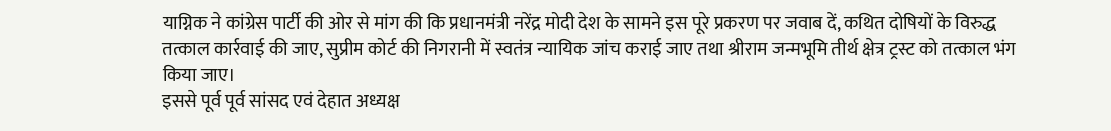याग्निक ने कांग्रेस पार्टी की ओर से मांग की कि प्रधानमंत्री नरेंद्र मोदी देश के सामने इस पूरे प्रकरण पर जवाब दें, कथित दोषियों के विरुद्ध तत्काल कार्रवाई की जाए, सुप्रीम कोर्ट की निगरानी में स्वतंत्र न्यायिक जांच कराई जाए तथा श्रीराम जन्मभूमि तीर्थ क्षेत्र ट्रस्ट को तत्काल भंग किया जाए।
इससे पूर्व पूर्व सांसद एवं देहात अध्यक्ष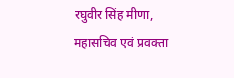रघुवीर सिंह मीणा, महासचिव एवं प्रवक्ता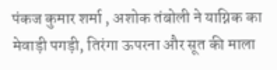पंकज कुमार शर्मा , अशोक तंबोली ने याग्निक का मेवाड़ी पगड़ी, तिरंगा ऊपरना और सूत की माला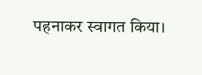पहनाकर स्वागत किया।